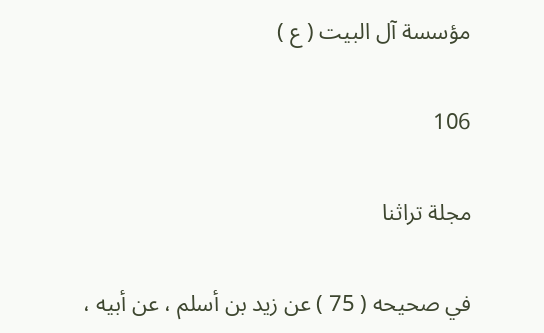مؤسسة آل البيت ( ع )

106

مجلة تراثنا

في صحيحه ( 75 ) عن زيد بن أسلم ، عن أبيه ،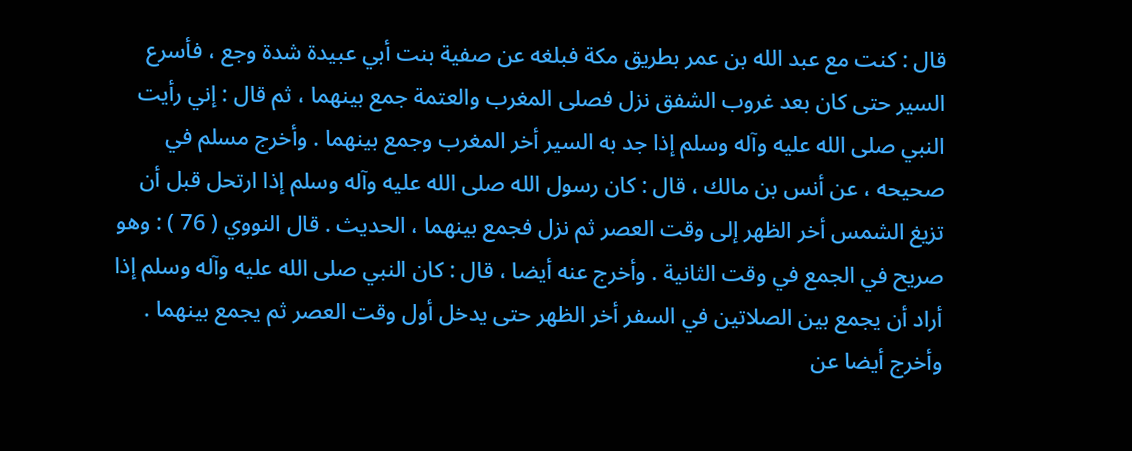قال : كنت مع عبد الله بن عمر بطريق مكة فبلغه عن صفية بنت أبي عبيدة شدة وجع ، فأسرع السير حتى كان بعد غروب الشفق نزل فصلى المغرب والعتمة جمع بينهما ، ثم قال : إني رأيت النبي صلى الله عليه وآله وسلم إذا جد به السير أخر المغرب وجمع بينهما . وأخرج مسلم في صحيحه ، عن أنس بن مالك ، قال : كان رسول الله صلى الله عليه وآله وسلم إذا ارتحل قبل أن تزيغ الشمس أخر الظهر إلى وقت العصر ثم نزل فجمع بينهما ، الحديث . قال النووي ( 76 ) : وهو صريح في الجمع في وقت الثانية . وأخرج عنه أيضا ، قال : كان النبي صلى الله عليه وآله وسلم إذا أراد أن يجمع بين الصلاتين في السفر أخر الظهر حتى يدخل أول وقت العصر ثم يجمع بينهما . وأخرج أيضا عن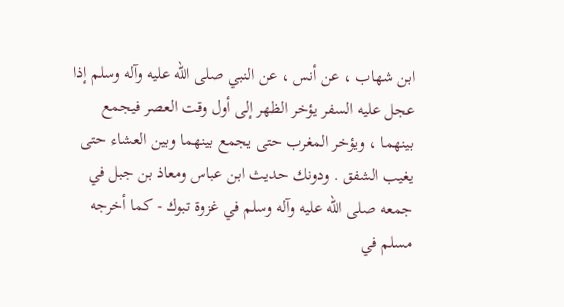ابن شهاب ، عن أنس ، عن النبي صلى الله عليه وآله وسلم إذا عجل عليه السفر يؤخر الظهر إلى أول وقت العصر فيجمع بينهما ، ويؤخر المغرب حتى يجمع بينهما وبين العشاء حتى يغيب الشفق . ودونك حديث ابن عباس ومعاذ بن جبل في جمعه صلى الله عليه وآله وسلم في غزوة تبوك - كما أخرجه مسلم في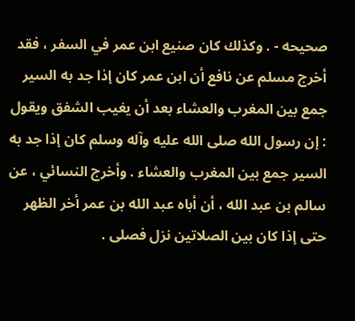صحيحه - . وكذلك كان صنيع ابن عمر في السفر ، فقد أخرج مسلم عن نافع أن ابن عمر كان إذا جد به السير جمع بين المغرب والعشاء بعد أن يغيب الشفق ويقول : إن رسول الله صلى الله عليه وآله وسلم كان إذا جد به السير جمع بين المغرب والعشاء . وأخرج النسائي ، عن سالم بن عبد الله ، أن أباه عبد الله بن عمر أخر الظهر حتى إذا كان بين الصلاتين نزل فصلى .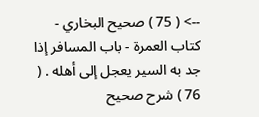--> ( 75 ) صحيح البخاري - كتاب العمرة - باب المسافر إذا جد به السير يعجل إلى أهله . ( 76 ) شرح صحيح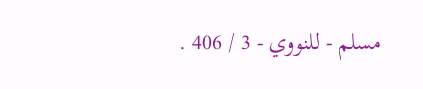مسلم - للنووي - 3 / 406 .